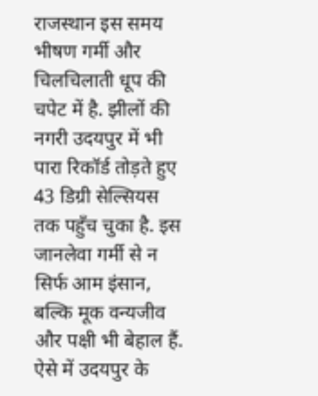राजस्थान इस समय भीषण गर्मी और चिलचिलाती धूप की चपेट में है. झीलों की नगरी उदयपुर में भी पारा रिकॉर्ड तोड़ते हुए 43 डिग्री सेल्सियस तक पहुँच चुका है. इस जानलेवा गर्मी से न सिर्फ आम इंसान, बल्कि मूक वन्यजीव और पक्षी भी बेहाल हैं. ऐसे में उदयपुर के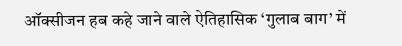ऑक्सीजन हब कहे जाने वाले ऐतिहासिक ‘गुलाब बाग’ में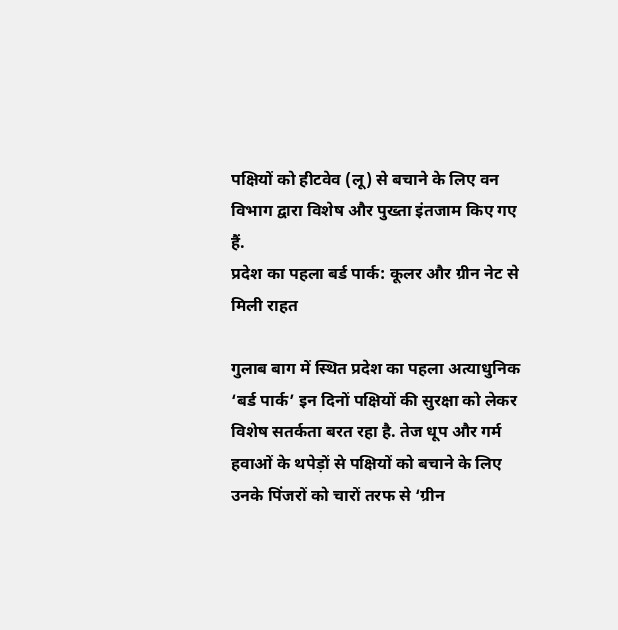पक्षियों को हीटवेव (लू) से बचाने के लिए वन विभाग द्वारा विशेष और पुख्ता इंतजाम किए गए हैं.
प्रदेश का पहला बर्ड पार्क: कूलर और ग्रीन नेट से मिली राहत

गुलाब बाग में स्थित प्रदेश का पहला अत्याधुनिक ‘बर्ड पार्क’ इन दिनों पक्षियों की सुरक्षा को लेकर विशेष सतर्कता बरत रहा है. तेज धूप और गर्म हवाओं के थपेड़ों से पक्षियों को बचाने के लिए उनके पिंजरों को चारों तरफ से ‘ग्रीन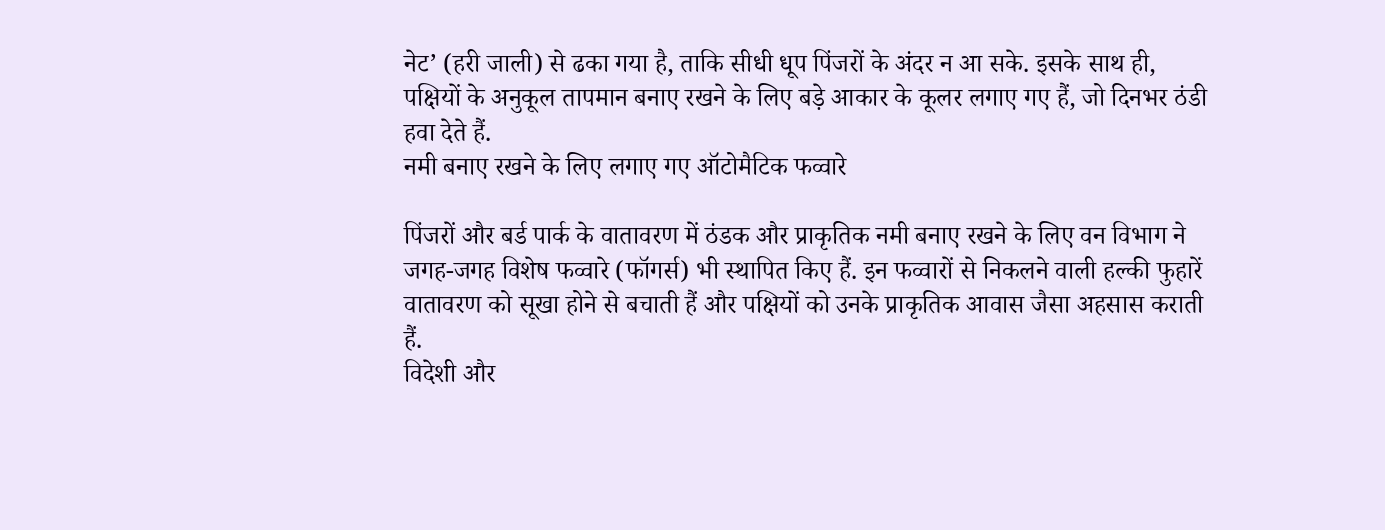नेट’ (हरी जाली) से ढका गया है, ताकि सीधी धूप पिंजरों के अंदर न आ सके. इसके साथ ही, पक्षियों के अनुकूल तापमान बनाए रखने के लिए बड़े आकार के कूलर लगाए गए हैं, जो दिनभर ठंडी हवा देते हैं.
नमी बनाए रखने के लिए लगाए गए ऑटोमैटिक फव्वारे

पिंजरों और बर्ड पार्क के वातावरण में ठंडक और प्राकृतिक नमी बनाए रखने के लिए वन विभाग ने जगह-जगह विशेष फव्वारे (फॉगर्स) भी स्थापित किए हैं. इन फव्वारों से निकलने वाली हल्की फुहारें वातावरण को सूखा होने से बचाती हैं और पक्षियों को उनके प्राकृतिक आवास जैसा अहसास कराती हैं.
विदेशी और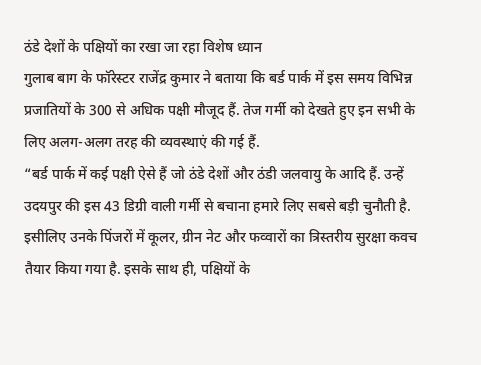ठंडे देशों के पक्षियों का रखा जा रहा विशेष ध्यान
गुलाब बाग के फॉरेस्टर राजेंद्र कुमार ने बताया कि बर्ड पार्क में इस समय विभिन्न प्रजातियों के 300 से अधिक पक्षी मौजूद हैं. तेज गर्मी को देखते हुए इन सभी के लिए अलग-अलग तरह की व्यवस्थाएं की गई हैं.
“बर्ड पार्क में कई पक्षी ऐसे हैं जो ठंडे देशों और ठंडी जलवायु के आदि हैं. उन्हें उदयपुर की इस 43 डिग्री वाली गर्मी से बचाना हमारे लिए सबसे बड़ी चुनौती है. इसीलिए उनके पिंजरों में कूलर, ग्रीन नेट और फव्वारों का त्रिस्तरीय सुरक्षा कवच तैयार किया गया है. इसके साथ ही, पक्षियों के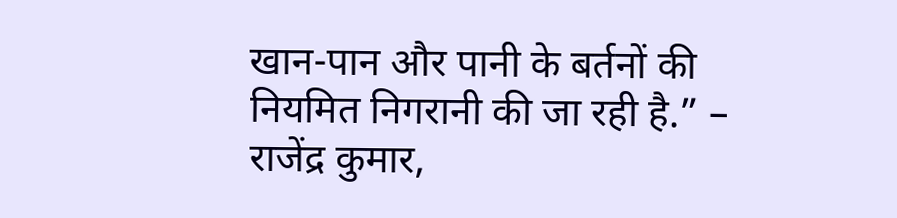खान-पान और पानी के बर्तनों की नियमित निगरानी की जा रही है.” – राजेंद्र कुमार,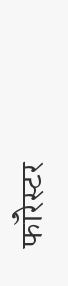फॉरेस्टर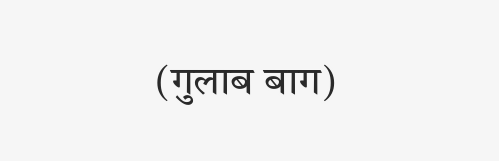(गुलाब बाग)